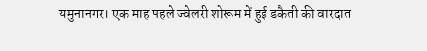यमुनानगर। एक माह पहले ज्वेलरी शोरूम में हुई डकैती की वारदात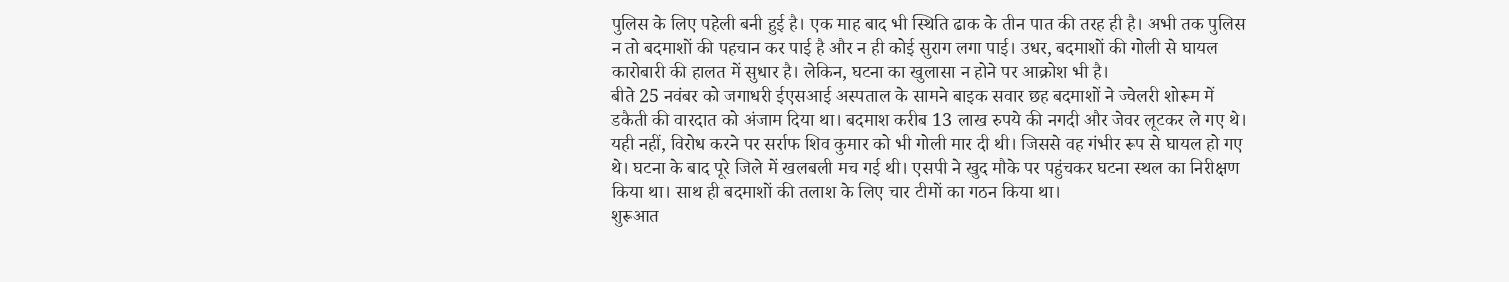पुलिस के लिए पहेली बनी हुई है। एक माह बाद भी स्थिति ढाक के तीन पात की तरह ही है। अभी तक पुलिस न तो बदमाशों की पहचान कर पाई है और न ही कोई सुराग लगा पाई। उधर, बदमाशों की गोली से घायल कारोबारी की हालत में सुधार है। लेकिन, घटना का खुलासा न होने पर आक्रोश भी है।
बीते 25 नवंबर को जगाधरी ईएसआई अस्पताल के सामने बाइक सवार छह बदमाशों ने ज्वेलरी शोरूम में डकैती की वारदात को अंजाम दिया था। बदमाश करीब 13 लाख रुपये की नगदी और जेवर लूटकर ले गए थे। यही नहीं, विरोध करने पर सर्राफ शिव कुमार को भी गोली मार दी थी। जिससे वह गंभीर रूप से घायल हो गए थे। घटना के बाद पूरे जिले में खलबली मच गई थी। एसपी ने खुद मौके पर पहुंचकर घटना स्थल का निरीक्षण किया था। साथ ही बदमाशों की तलाश के लिए चार टीमों का गठन किया था।
शुरूआत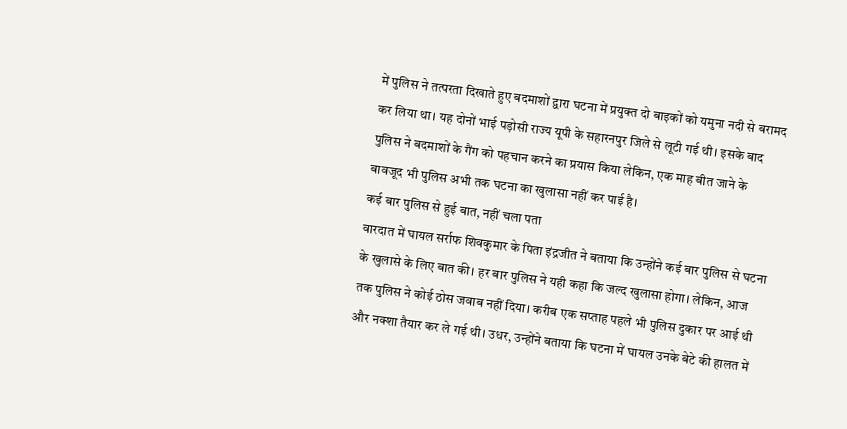में पुलिस ने तत्परता दिखाते हुए बदमाशों द्वारा घटना में प्रयुक्त दो बाइकों को यमुना नदी से बरामद कर लिया था। यह दोनों भाई पड़ोसी राज्य यूपी के सहारनपुर जिले से लूटी गई थी। इसके बाद पुलिस ने बदमाशों के गैंग को पहचान करने का प्रयास किया लेकिन, एक माह बीत जाने के बावजूद भी पुलिस अभी तक घटना का खुलासा नहीं कर पाई है।
कई बार पुलिस से हुई बात, नहीं चला पता
वारदात में घायल सर्राफ शिवकुमार के पिता इंद्रजीत ने बताया कि उन्होंने कई बार पुलिस से घटना के खुलासे के लिए बात की। हर बार पुलिस ने यही कहा कि जल्द खुलासा होगा। लेकिन, आज तक पुलिस ने कोई ठोस जवाब नहीं दिया। करीब एक सप्ताह पहले भी पुलिस दुकार पर आई थी और नक्शा तैयार कर ले गई थी। उधर, उन्होंने बताया कि घटना में घायल उनके बेटे की हालत में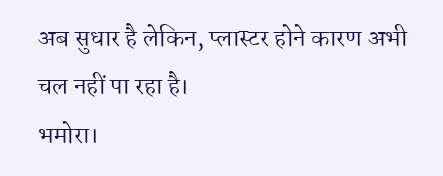अब सुधार है लेकिन, प्लास्टर होने कारण अभी चल नहीं पा रहा है।
भमोरा।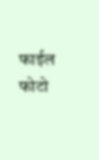फाईल फोटो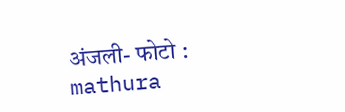अंजली- फोटो : mathura